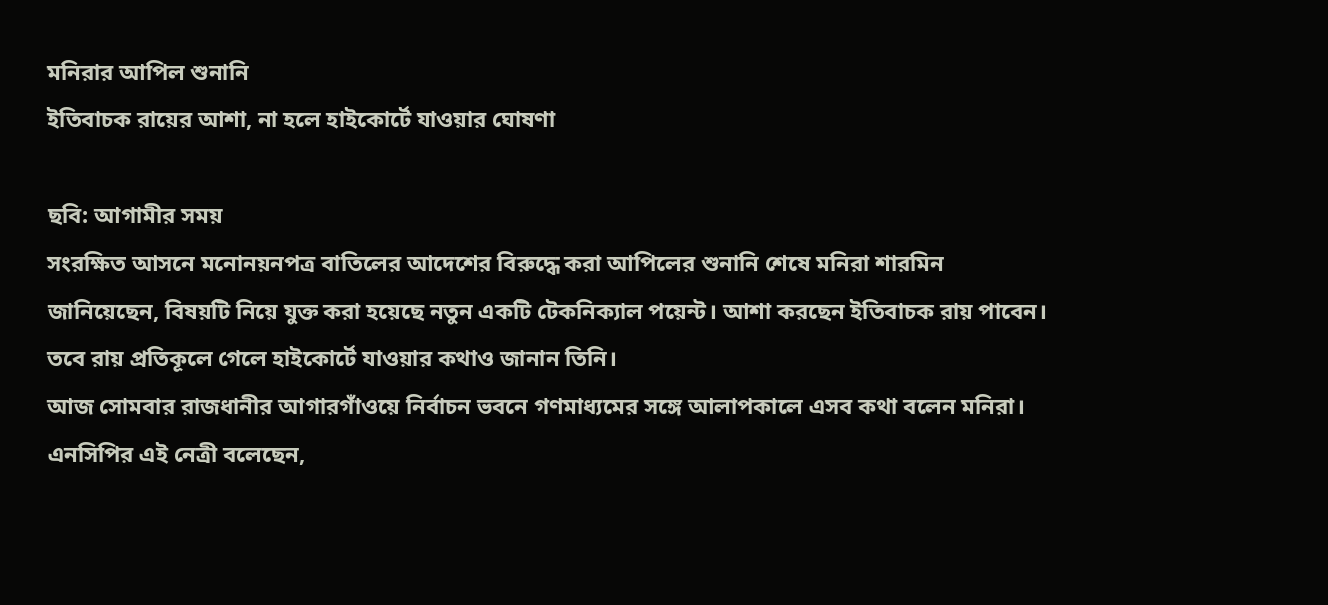মনিরার আপিল শুনানি
ইতিবাচক রায়ের আশা, না হলে হাইকোর্টে যাওয়ার ঘোষণা

ছবি: আগামীর সময়
সংরক্ষিত আসনে মনোনয়নপত্র বাতিলের আদেশের বিরুদ্ধে করা আপিলের শুনানি শেষে মনিরা শারমিন জানিয়েছেন, বিষয়টি নিয়ে যুক্ত করা হয়েছে নতুন একটি টেকনিক্যাল পয়েন্ট। আশা করছেন ইতিবাচক রায় পাবেন। তবে রায় প্রতিকূলে গেলে হাইকোর্টে যাওয়ার কথাও জানান তিনি।
আজ সোমবার রাজধানীর আগারগাঁওয়ে নির্বাচন ভবনে গণমাধ্যমের সঙ্গে আলাপকালে এসব কথা বলেন মনিরা।
এনসিপির এই নেত্রী বলেছেন,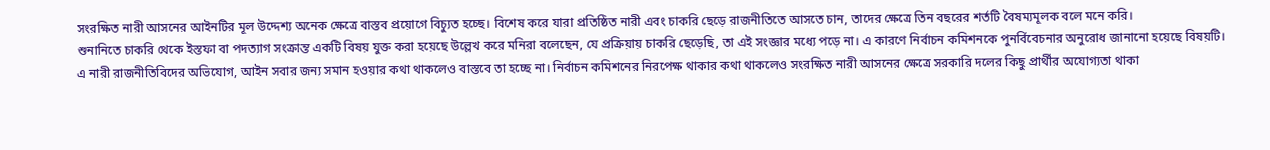সংরক্ষিত নারী আসনের আইনটির মূল উদ্দেশ্য অনেক ক্ষেত্রে বাস্তব প্রয়োগে বিচ্যুত হচ্ছে। বিশেষ করে যারা প্রতিষ্ঠিত নারী এবং চাকরি ছেড়ে রাজনীতিতে আসতে চান, তাদের ক্ষেত্রে তিন বছরের শর্তটি বৈষম্যমূলক বলে মনে করি।
শুনানিতে চাকরি থেকে ইস্তফা বা পদত্যাগ সংক্রান্ত একটি বিষয় যুক্ত করা হয়েছে উল্লেখ করে মনিরা বলেছেন, যে প্রক্রিয়ায় চাকরি ছেড়েছি, তা এই সংজ্ঞার মধ্যে পড়ে না। এ কারণে নির্বাচন কমিশনকে পুনর্বিবেচনার অনুরোধ জানানো হয়েছে বিষয়টি।
এ নারী রাজনীতিবিদের অভিযোগ, আইন সবার জন্য সমান হওয়ার কথা থাকলেও বাস্তবে তা হচ্ছে না। নির্বাচন কমিশনের নিরপেক্ষ থাকার কথা থাকলেও সংরক্ষিত নারী আসনের ক্ষেত্রে সরকারি দলের কিছু প্রার্থীর অযোগ্যতা থাকা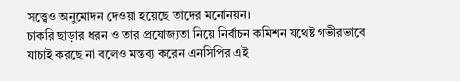সত্ত্বেও অনুমোদন দেওয়া হয়েছে তাদের মনোনয়ন।
চাকরি ছাড়ার ধরন ও তার প্রযোজ্যতা নিয়ে নির্বাচন কমিশন যথেষ্ট গভীরভাবে যাচাই করছে না বলেও মন্তব্য করেন এনসিপির এই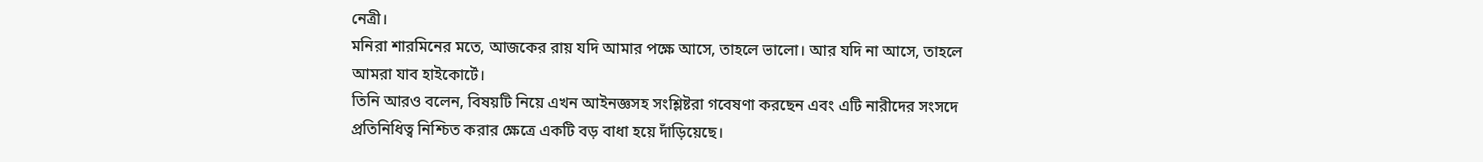নেত্রী।
মনিরা শারমিনের মতে, আজকের রায় যদি আমার পক্ষে আসে, তাহলে ভালো। আর যদি না আসে, তাহলে আমরা যাব হাইকোর্টে।
তিনি আরও বলেন, বিষয়টি নিয়ে এখন আইনজ্ঞসহ সংশ্লিষ্টরা গবেষণা করছেন এবং এটি নারীদের সংসদে প্রতিনিধিত্ব নিশ্চিত করার ক্ষেত্রে একটি বড় বাধা হয়ে দাঁড়িয়েছে।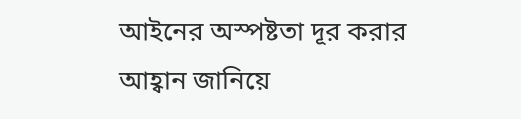আইনের অস্পষ্টতা দূর করার আহ্বান জানিয়ে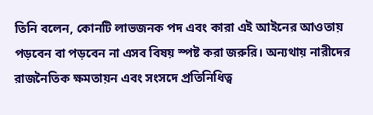তিনি বলেন, কোনটি লাভজনক পদ এবং কারা এই আইনের আওতায় পড়বেন বা পড়বেন না এসব বিষয় স্পষ্ট করা জরুরি। অন্যথায় নারীদের রাজনৈতিক ক্ষমতায়ন এবং সংসদে প্রতিনিধিত্ব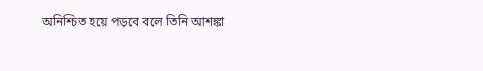অনিশ্চিত হয়ে পড়বে বলে তিনি আশঙ্কা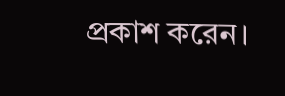প্রকাশ করেন।